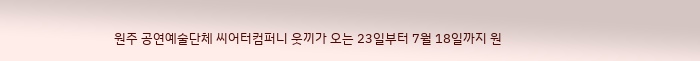원주 공연예술단체 씨어터컴퍼니 웃끼가 오는 23일부터 7월 18일까지 원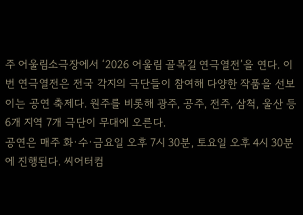주 어울림소극장에서 ‘2026 어울림 골목길 연극열전’을 연다. 이번 연극열전은 전국 각지의 극단들이 참여해 다양한 작품을 선보이는 공연 축제다. 원주를 비롯해 광주, 공주, 전주, 삼척, 울산 등 6개 지역 7개 극단이 무대에 오른다.
공연은 매주 화·수·금요일 오후 7시 30분, 토요일 오후 4시 30분에 진행된다. 씨어터컴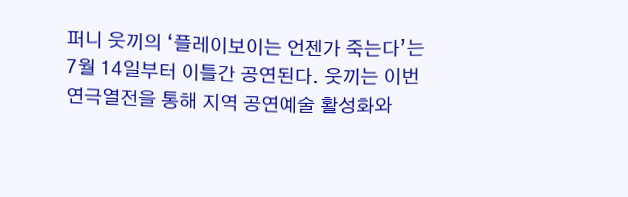퍼니 웃끼의 ‘플레이보이는 언젠가 죽는다’는 7월 14일부터 이틀간 공연된다. 웃끼는 이번 연극열전을 통해 지역 공연예술 활성화와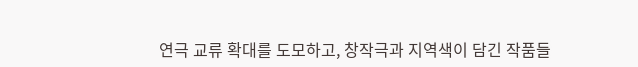연극 교류 확대를 도모하고, 창작극과 지역색이 담긴 작품들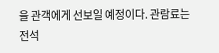을 관객에게 선보일 예정이다. 관람료는 전석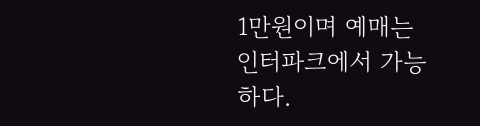1만원이며 예매는 인터파크에서 가능하다.